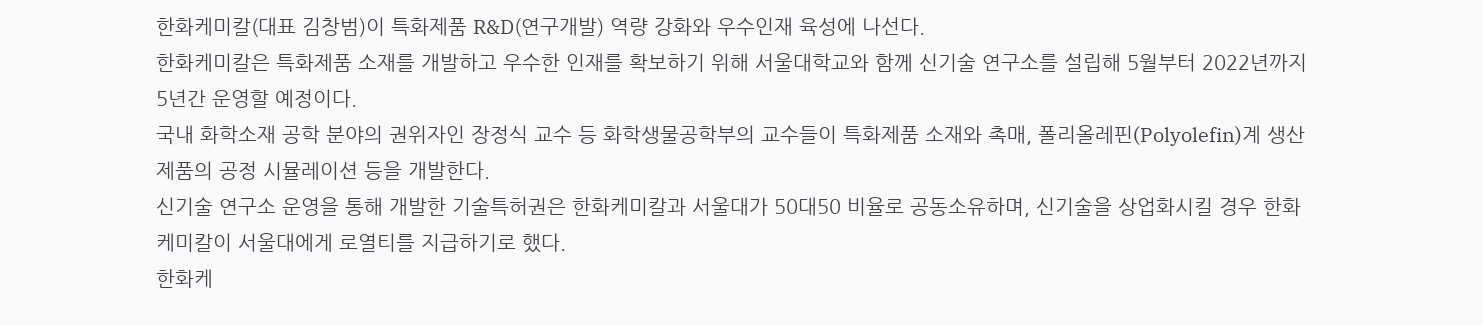한화케미칼(대표 김창범)이 특화제품 R&D(연구개발) 역량 강화와 우수인재 육성에 나선다.
한화케미칼은 특화제품 소재를 개발하고 우수한 인재를 확보하기 위해 서울대학교와 함께 신기술 연구소를 설립해 5월부터 2022년까지 5년간 운영할 예정이다.
국내 화학소재 공학 분야의 권위자인 장정식 교수 등 화학생물공학부의 교수들이 특화제품 소재와 촉매, 폴리올레핀(Polyolefin)계 생산제품의 공정 시뮬레이션 등을 개발한다.
신기술 연구소 운영을 통해 개발한 기술특허권은 한화케미칼과 서울대가 50대50 비율로 공동소유하며, 신기술을 상업화시킬 경우 한화케미칼이 서울대에게 로열티를 지급하기로 했다.
한화케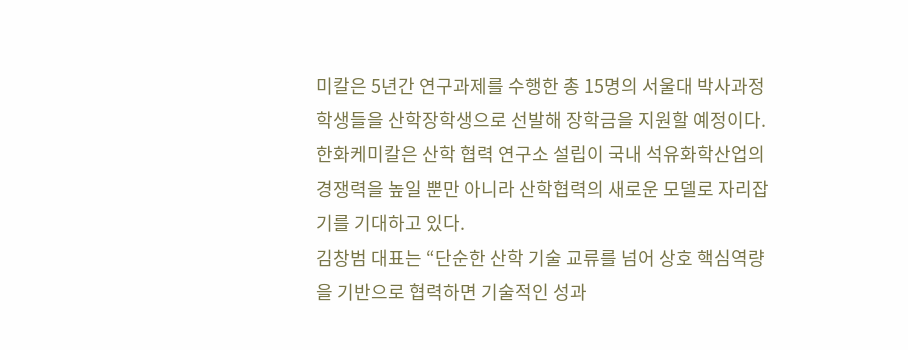미칼은 5년간 연구과제를 수행한 총 15명의 서울대 박사과정 학생들을 산학장학생으로 선발해 장학금을 지원할 예정이다.
한화케미칼은 산학 협력 연구소 설립이 국내 석유화학산업의 경쟁력을 높일 뿐만 아니라 산학협력의 새로운 모델로 자리잡기를 기대하고 있다.
김창범 대표는 “단순한 산학 기술 교류를 넘어 상호 핵심역량을 기반으로 협력하면 기술적인 성과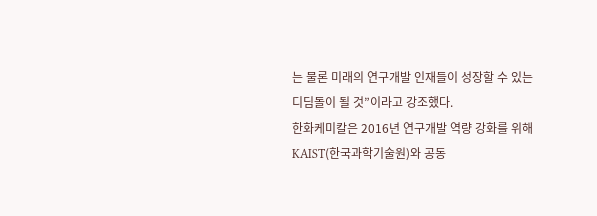는 물론 미래의 연구개발 인재들이 성장할 수 있는 디딤돌이 될 것”이라고 강조했다.
한화케미칼은 2016년 연구개발 역량 강화를 위해 KAIST(한국과학기술원)와 공동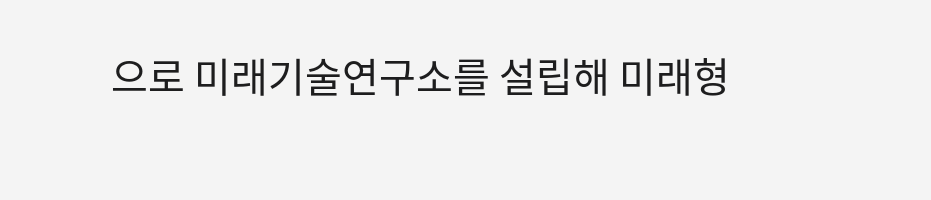으로 미래기술연구소를 설립해 미래형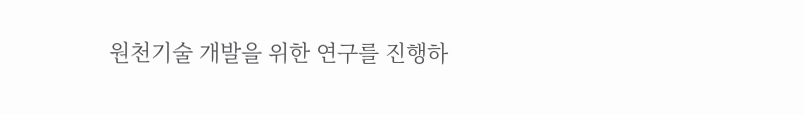원천기술 개발을 위한 연구를 진행하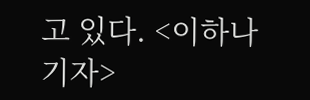고 있다. <이하나 기자>